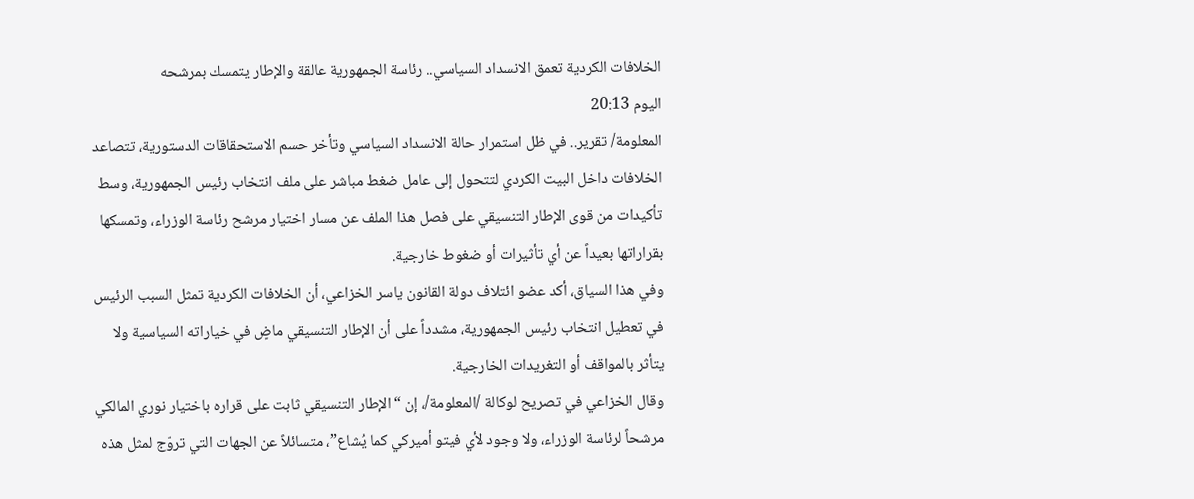الخلافات الكردية تعمق الانسداد السياسي.. رئاسة الجمهورية عالقة والإطار يتمسك بمرشحه
اليوم 20:13
المعلومة/ تقرير.. في ظل استمرار حالة الانسداد السياسي وتأخر حسم الاستحقاقات الدستورية، تتصاعد الخلافات داخل البيت الكردي لتتحول إلى عامل ضغط مباشر على ملف انتخاب رئيس الجمهورية، وسط تأكيدات من قوى الإطار التنسيقي على فصل هذا الملف عن مسار اختيار مرشح رئاسة الوزراء، وتمسكها بقراراتها بعيداً عن أي تأثيرات أو ضغوط خارجية.
وفي هذا السياق، أكد عضو ائتلاف دولة القانون ياسر الخزاعي، أن الخلافات الكردية تمثل السبب الرئيس في تعطيل انتخاب رئيس الجمهورية، مشدداً على أن الإطار التنسيقي ماضٍ في خياراته السياسية ولا يتأثر بالمواقف أو التغريدات الخارجية.
وقال الخزاعي في تصريح لوكالة /المعلومة/، إن “الإطار التنسيقي ثابت على قراره باختيار نوري المالكي مرشحاً لرئاسة الوزراء، ولا وجود لأي فيتو أميركي كما يُشاع”، متسائلاً عن الجهات التي تروّج لمثل هذه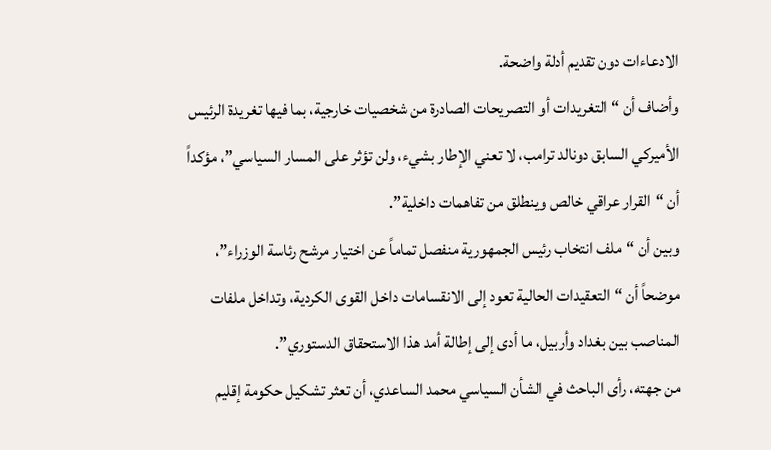الادعاءات دون تقديم أدلة واضحة.
وأضاف أن “التغريدات أو التصريحات الصادرة من شخصيات خارجية، بما فيها تغريدة الرئيس الأميركي السابق دونالد ترامب، لا تعني الإطار بشيء، ولن تؤثر على المسار السياسي”، مؤكداً أن “القرار عراقي خالص وينطلق من تفاهمات داخلية”.
وبين أن “ملف انتخاب رئيس الجمهورية منفصل تماماً عن اختيار مرشح رئاسة الوزراء”، موضحاً أن “التعقيدات الحالية تعود إلى الانقسامات داخل القوى الكردية، وتداخل ملفات المناصب بين بغداد وأربيل، ما أدى إلى إطالة أمد هذا الاستحقاق الدستوري”.
من جهته، رأى الباحث في الشأن السياسي محمد الساعدي، أن تعثر تشكيل حكومة إقليم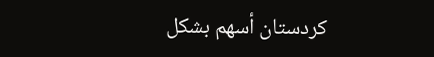كردستان أسهم بشكل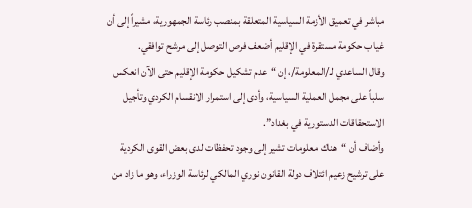مباشر في تعميق الأزمة السياسية المتعلقة بمنصب رئاسة الجمهورية، مشيراً إلى أن غياب حكومة مستقرة في الإقليم أضعف فرص التوصل إلى مرشح توافقي.
وقال الساعدي لـ/المعلومة/، إن “عدم تشكيل حكومة الإقليم حتى الآن انعكس سلباً على مجمل العملية السياسية، وأدى إلى استمرار الانقسام الكردي وتأجيل الاستحقاقات الدستورية في بغداد”.
وأضاف أن “هناك معلومات تشير إلى وجود تحفظات لدى بعض القوى الكردية على ترشيح زعيم ائتلاف دولة القانون نوري المالكي لرئاسة الوزراء، وهو ما زاد من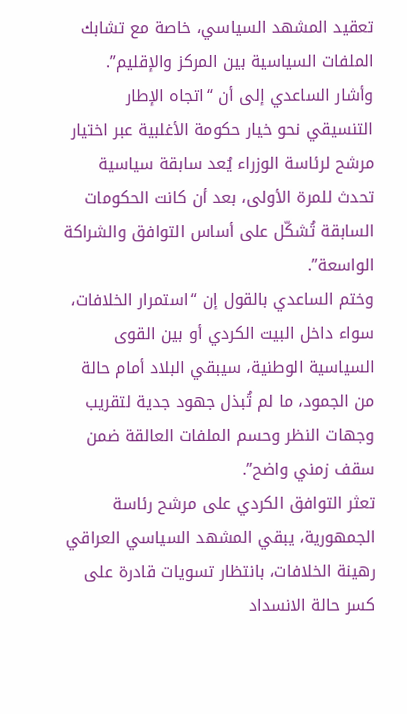تعقيد المشهد السياسي، خاصة مع تشابك الملفات السياسية بين المركز والإقليم”.
وأشار الساعدي إلى أن “اتجاه الإطار التنسيقي نحو خيار حكومة الأغلبية عبر اختيار مرشح لرئاسة الوزراء يُعد سابقة سياسية تحدث للمرة الأولى، بعد أن كانت الحكومات السابقة تُشكّل على أساس التوافق والشراكة الواسعة”.
وختم الساعدي بالقول إن “استمرار الخلافات، سواء داخل البيت الكردي أو بين القوى السياسية الوطنية، سيبقي البلاد أمام حالة من الجمود، ما لم تُبذل جهود جدية لتقريب وجهات النظر وحسم الملفات العالقة ضمن سقف زمني واضح”.
تعثر التوافق الكردي على مرشح رئاسة الجمهورية، يبقي المشهد السياسي العراقي رهينة الخلافات، بانتظار تسويات قادرة على كسر حالة الانسداد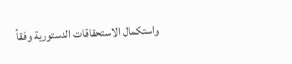واستكمال الاستحقاقات الدستورية وفقاً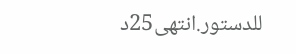للدستور.انتهى25د